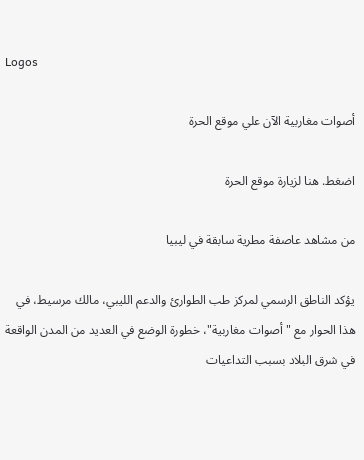Logos

أصوات مغاربية الآن علي موقع الحرة

اضغط. هنا لزيارة موقع الحرة

من مشاهد عاصفة مطرية سابقة في ليبيا

يؤكد الناطق الرسمي لمركز طب الطوارئ والدعم الليبي، مالك مرسيط، في هذا الحوار مع "أصوات مغاربية"، خطورة الوضع في العديد من المدن الواقعة في شرق البلاد بسبب التداعيات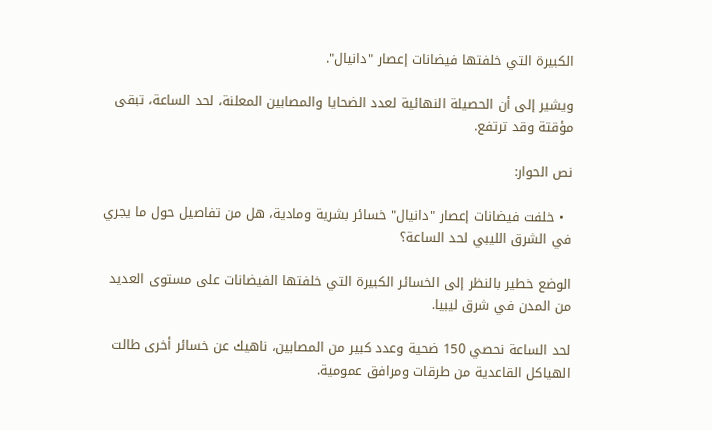الكبيرة التي خلفتها فيضانات إعصار "دانيال".

ويشير إلى أن الحصيلة النهائية لعدد الضحايا والمصابين المعلنة، لحد الساعة، تبقى مؤقتة وقد ترتفع.

نص الحوار:

  • خلفت فيضانات إعصار "دانيال" خسائر بشرية ومادية، هل من تفاصيل حول ما يجري في الشرق الليبي لحد الساعة؟

الوضع خطير بالنظر إلى الخسائر الكبيرة التي خلفتها الفيضانات على مستوى العديد من المدن في شرق ليبيا.

لحد الساعة نحصي 150 ضحية وعدد كبير من المصابين، ناهيك عن خسائر أخرى طالت الهياكل القاعدية من طرقات ومرافق عمومية.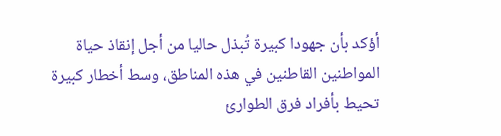أؤكد بأن جهودا كبيرة تُبذل حاليا من أجل إنقاذ حياة المواطنين القاطنين في هذه المناطق، وسط أخطار كبيرة تحيط بأفراد فرق الطوارئ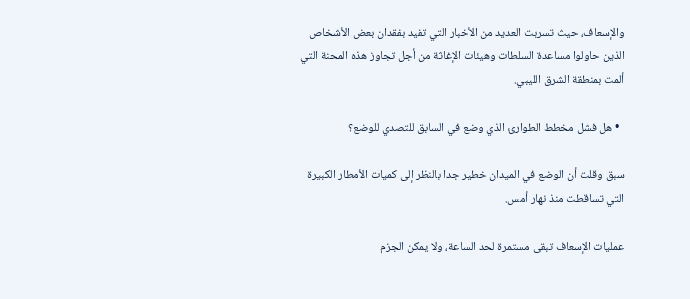والإسعاف، حيث تسربت العديد من الأخبار التي تفيد بفقدان بعض الأشخاص الذين حاولوا مساعدة السلطات وهيئات الإغاثة من أجل تجاوز هذه المحنة التي ألمت بمنطقة الشرق الليبي.

  • هل فشل مخطط الطوارئ الذي وضع في السابق للتصدي للوضع؟

سبق وقلت أن الوضع في الميدان خطير جدا بالنظر إلى كميات الأمطار الكبيرة التي تساقطت منذ نهار أمس.

عمليات الإسعاف تبقى مستمرة لحد الساعة، ولا يمكن الجزم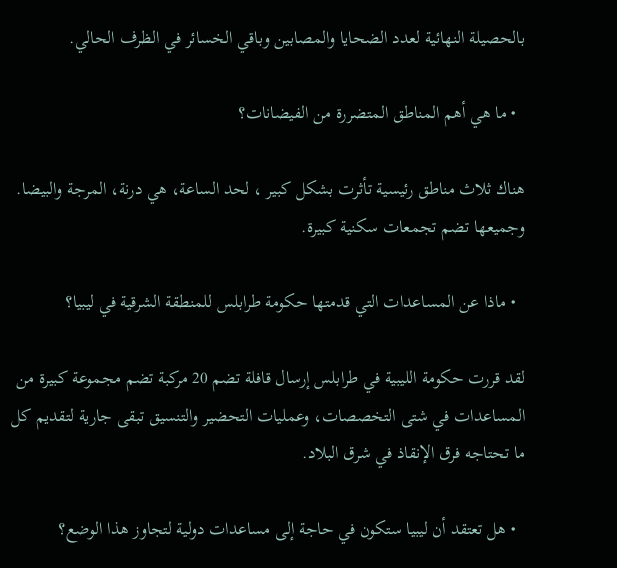بالحصيلة النهائية لعدد الضحايا والمصابين وباقي الخسائر في الظرف الحالي.

  • ما هي أهم المناطق المتضررة من الفيضانات؟

هناك ثلاث مناطق رئيسية تأثرت بشكل كبير ، لحد الساعة، هي درنة، المرجة والبيضا. وجميعها تضم تجمعات سكنية كبيرة.

  • ماذا عن المساعدات التي قدمتها حكومة طرابلس للمنطقة الشرقية في ليبيا؟

لقد قررت حكومة الليبية في طرابلس إرسال قافلة تضم 20 مركبة تضم مجموعة كبيرة من المساعدات في شتى التخصصات، وعمليات التحضير والتنسيق تبقى جارية لتقديم كل ما تحتاجه فرق الإنقاذ في شرق البلاد.

  • هل تعتقد أن ليبيا ستكون في حاجة إلى مساعدات دولية لتجاوز هذا الوضع؟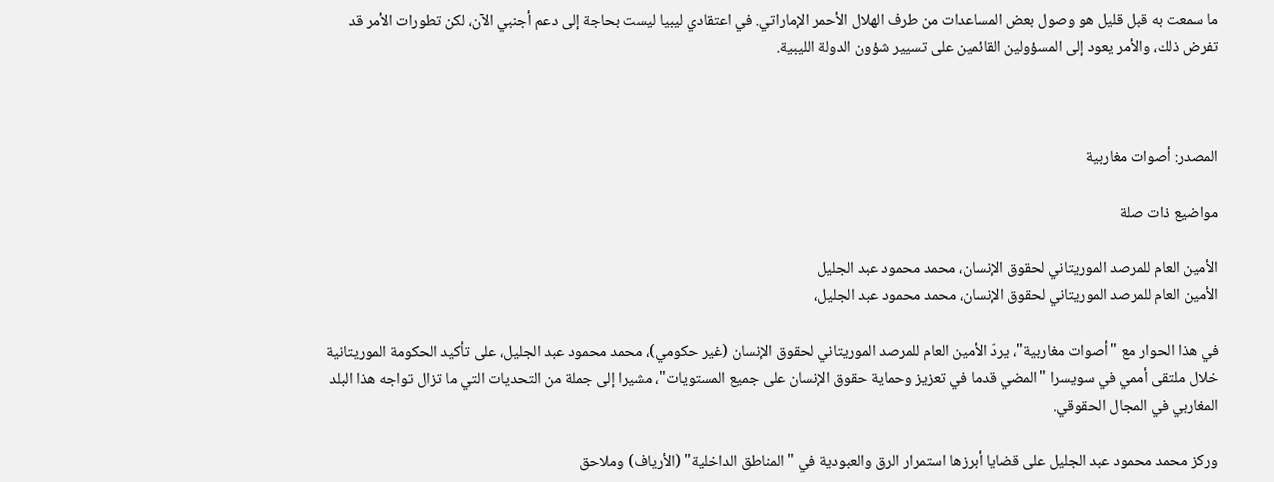ما سمعت به قبل قليل هو وصول بعض المساعدات من طرف الهلال الأحمر الإماراتي. في اعتقادي ليبيا ليست بحاجة إلى دعم أجنبي الآن، لكن تطورات الأمر قد تفرض ذلك، والأمر يعود إلى المسؤولين القائمين على تسيير شؤون الدولة الليبية.



المصدر: أصوات مغاربية

مواضيع ذات صلة

الأمين العام للمرصد الموريتاني لحقوق الإنسان، محمد محمود عبد الجليل
الأمين العام للمرصد الموريتاني لحقوق الإنسان، محمد محمود عبد الجليل،

في هذا الحوار مع "أصوات مغاربية"، يردّ الأمين العام للمرصد الموريتاني لحقوق الإنسان (غير حكومي)، محمد محمود عبد الجليل، على تأكيد الحكومة الموريتانية خلال ملتقى أممي في سويسرا "المضي قدما في تعزيز وحماية حقوق الإنسان على جميع المستويات"، مشيرا إلى جملة من التحديات التي ما تزال تواجه هذا البلد المغاربي في المجال الحقوقي.

وركز محمد محمود عبد الجليل على قضايا أبرزها استمرار الرق والعبودية في "المناطق الداخلية" (الأرياف) وملاحق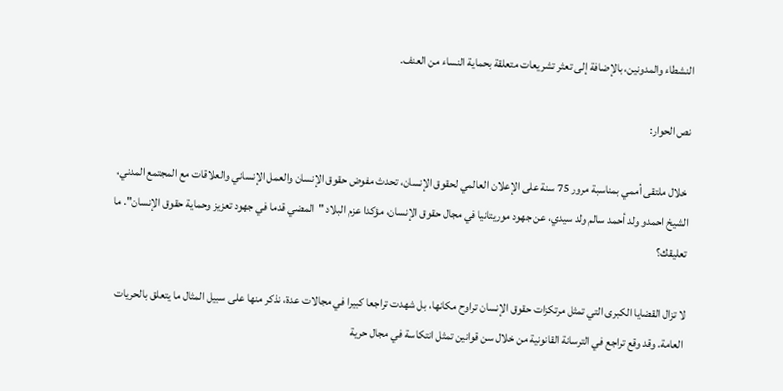النشطاء والمدونين، بالإضافة إلى تعثر تشريعات متعلقة بحماية النساء من العنف.

نص الحوار:

 خلال ملتقى أممي بمناسبة مرور 75 سنة على الإعلان العالمي لحقوق الإنسان، تحدث مفوض حقوق الإنسان والعمل الإنساني والعلاقات مع المجتمع المدني، الشيخ احمدو ولد أحمد سالم ولد سيدي، عن جهود موريتانيا في مجال حقوق الإنسان، مؤكدا عزم البلاد "المضي قدما في جهود تعزيز وحماية حقوق الإنسان". ما تعليقك؟

لا تزال القضايا الكبرى التي تمثل مرتكزات حقوق الإنسان تراوح مكانها، بل شهدت تراجعا كبيرا في مجالات عدة، نذكر منها على سبيل المثال ما يتعلق بالحريات العامة. وقد وقع تراجع في الترسانة القانونية من خلال سن قوانين تمثل انتكاسة في مجال حرية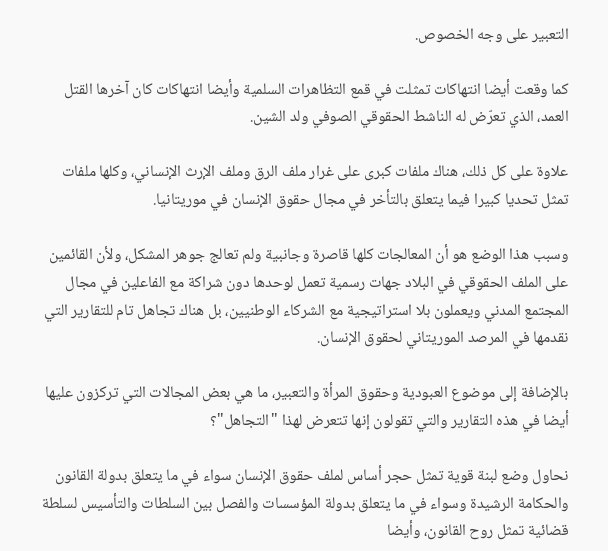التعبير على وجه الخصوص.

كما وقعت أيضا انتهاكات تمثلت في قمع التظاهرات السلمية وأيضا انتهاكات كان آخرها القتل العمد، الذي تعرّض له الناشط الحقوقي الصوفي ولد الشين.

علاوة على كل ذلك، هناك ملفات كبرى على غرار ملف الرق وملف الإرث الإنساني، وكلها ملفات تمثل تحديا كبيرا فيما يتعلق بالتأخر في مجال حقوق الإنسان في موريتانيا.

وسبب هذا الوضع هو أن المعالجات كلها قاصرة وجانبية ولم تعالج جوهر المشكل، ولأن القائمين على الملف الحقوقي في البلاد جهات رسمية تعمل لوحدها دون شراكة مع الفاعلين في مجال المجتمع المدني ويعملون بلا استراتيجية مع الشركاء الوطنيين، بل هناك تجاهل تام للتقارير التي نقدمها في المرصد الموريتاني لحقوق الإنسان.

بالإضافة إلى موضوع العبودية وحقوق المرأة والتعبير، ما هي بعض المجالات التي تركزون عليها أيضا في هذه التقارير والتي تقولون إنها تتعرض لهذا "التجاهل"؟

نحاول وضع لبنة قوية تمثل حجر أساس لملف حقوق الإنسان سواء في ما يتعلق بدولة القانون والحكامة الرشيدة وسواء في ما يتعلق بدولة المؤسسات والفصل بين السلطات والتأسيس لسلطة قضائية تمثل روح القانون، وأيضا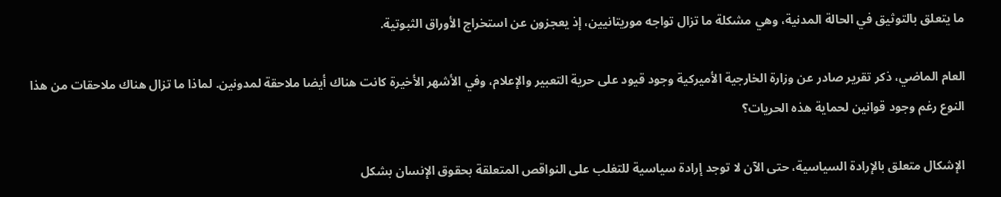ما يتعلق بالتوثيق في الحالة المدنية، وهي مشكلة ما تزال تواجه موريتانيين، إذ يعجزون عن استخراج الأوراق الثبوتية.

العام الماضي، ذكر تقرير صادر عن وزارة الخارجية الأميركية وجود قيود على حرية التعبير والإعلام، وفي الأشهر الأخيرة كانت هناك أيضا ملاحقة لمدونين. لماذا ما تزال هناك ملاحقات من هذا النوع رغم وجود قوانين لحماية هذه الحريات؟

الإشكال متعلق بالإرادة السياسية، حتى الآن لا توجد إرادة سياسية للتغلب على النواقص المتعلقة بحقوق الإنسان بشكل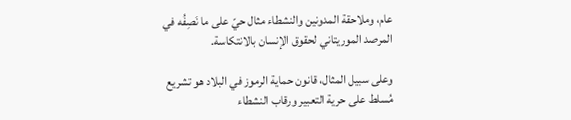عام، وملاحقة المدونين والنشطاء مثال حيّ على ما نَصِفُه في المرصد الموريتاني لحقوق الإنسان بالانتكاسة.

وعلى سبيل المثال، قانون حماية الرموز في البلاد هو تشريع مُسلط على حرية التعبير ورقاب النشطاء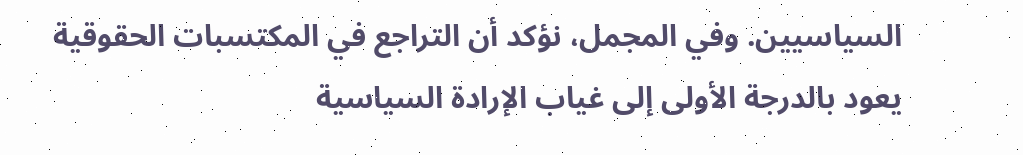السياسيين. وفي المجمل، نؤكد أن التراجع في المكتسبات الحقوقية يعود بالدرجة الأولى إلى غياب الإرادة السياسية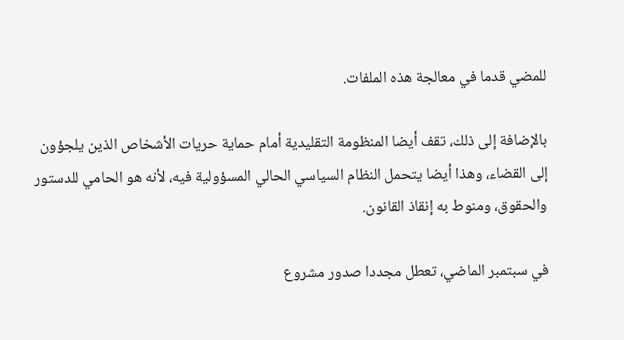للمضي قدما في معالجة هذه الملفات.

بالإضافة إلى ذلك، تقف أيضا المنظومة التقليدية أمام حماية حريات الأشخاص الذين يلجؤون إلى القضاء، وهذا أيضا يتحمل النظام السياسي الحالي المسؤولية فيه، لأنه هو الحامي للدستور والحقوق، ومنوط به إنقاذ القانون.

في سبتمبر الماضي، تعطل مجددا صدور مشروع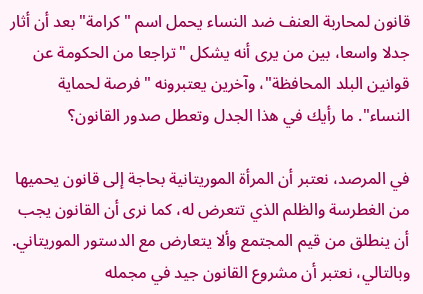قانون لمحاربة العنف ضد النساء يحمل اسم "كرامة" بعد أن أثار جدلا واسعا، بين من يرى أنه يشكل "تراجعا من الحكومة عن قوانين البلد المحافظة"، وآخرين يعتبرونه "فرصة لحماية النساء". ما رأيك في هذا الجدل وتعطل صدور القانون؟

في المرصد، نعتبر أن المرأة الموريتانية بحاجة إلى قانون يحميها من الغطرسة والظلم الذي تتعرض له، كما نرى أن القانون يجب أن ينطلق من قيم المجتمع وألا يتعارض مع الدستور الموريتاني. وبالتالي، نعتبر أن مشروع القانون جيد في مجمله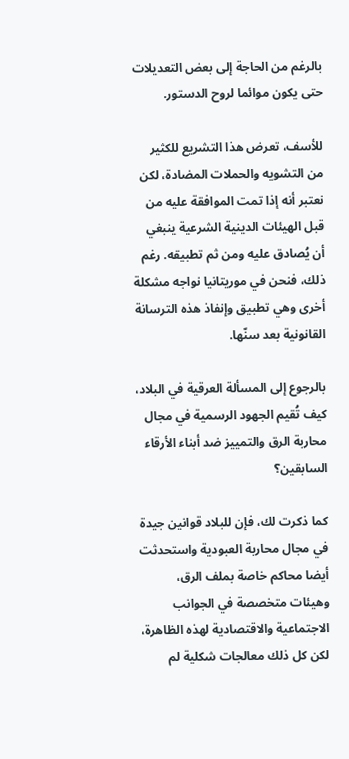بالرغم من الحاجة إلى بعض التعديلات حتى يكون موائما لروح الدستور.

للأسف، تعرض هذا التشريع للكثير من التشويه والحملات المضادة، لكن نعتبر أنه إذا تمت الموافقة عليه من قبل الهيئات الدينية الشرعية ينبغي أن يُصادق عليه ومن ثم تطبيقه. رغم ذلك، فنحن في موريتانيا نواجه مشكلة أخرى وهي تطبيق وإنفاذ هذه الترسانة القانونية بعد سنّها.

بالرجوع إلى المسألة العرقية في البلاد، كيف تُقيم الجهود الرسمية في مجال محاربة الرق والتمييز ضد أبناء الأرقاء السابقين؟

كما ذكرت لك، فإن للبلاد قوانين جيدة في مجال محاربة العبودية واستحدثت أيضا محاكم خاصة بملف الرق، وهيئات متخصصة في الجوانب الاجتماعية والاقتصادية لهذه الظاهرة، لكن كل ذلك معالجات شكلية لم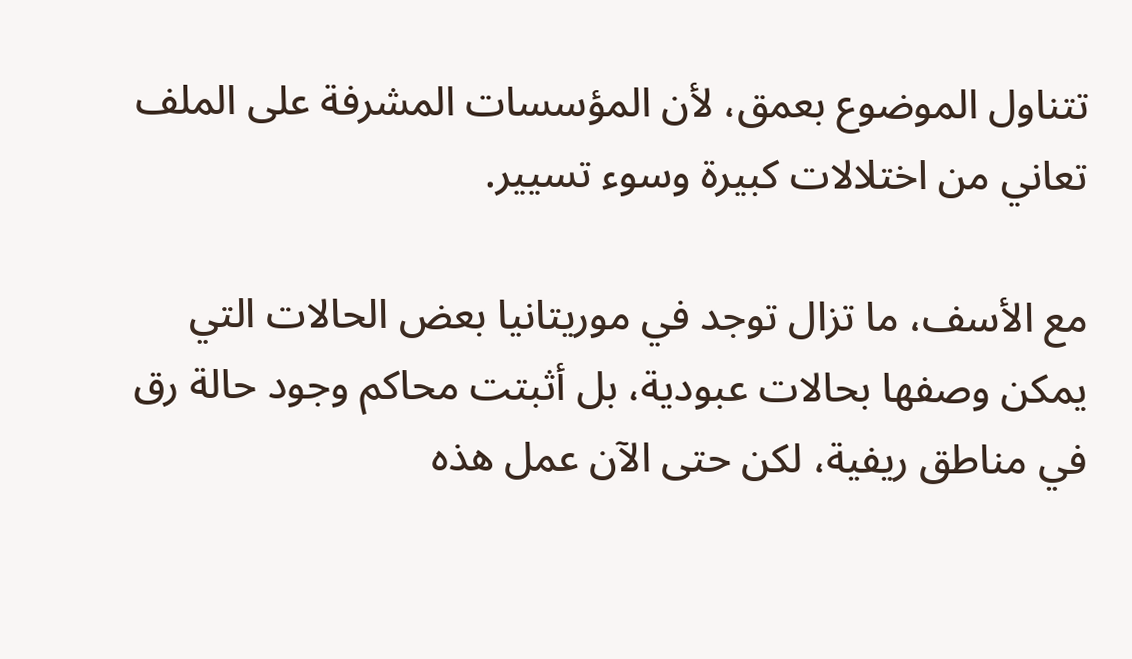تتناول الموضوع بعمق، لأن المؤسسات المشرفة على الملف تعاني من اختلالات كبيرة وسوء تسيير.

مع الأسف، ما تزال توجد في موريتانيا بعض الحالات التي يمكن وصفها بحالات عبودية، بل أثبتت محاكم وجود حالة رق في مناطق ريفية، لكن حتى الآن عمل هذه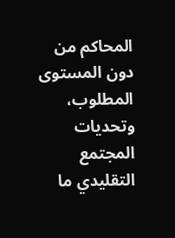المحاكم من دون المستوى المطلوب، وتحديات المجتمع التقليدي ما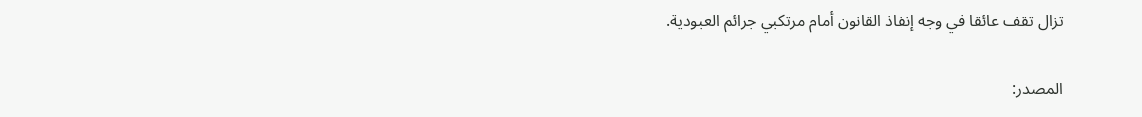تزال تقف عائقا في وجه إنفاذ القانون أمام مرتكبي جرائم العبودية.

المصدر: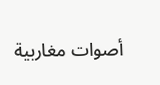أصوات مغاربية